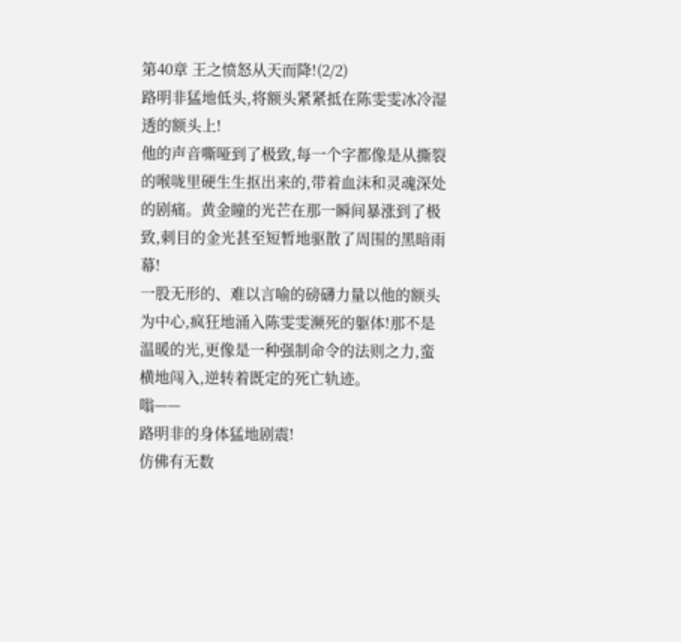第40章 王之愤怒从天而降!(2/2)
路明非猛地低头,将额头紧紧抵在陈雯雯冰冷湿透的额头上!
他的声音嘶哑到了极致,每一个字都像是从撕裂的喉咙里硬生生抠出来的,带着血沫和灵魂深处的剧痛。黄金瞳的光芒在那一瞬间暴涨到了极致,刺目的金光甚至短暂地驱散了周围的黑暗雨幕!
一股无形的、难以言喻的磅礴力量以他的额头为中心,疯狂地涌入陈雯雯濒死的躯体!那不是温暖的光,更像是一种强制命令的法则之力,蛮横地闯入,逆转着既定的死亡轨迹。
嗡——
路明非的身体猛地剧震!
仿佛有无数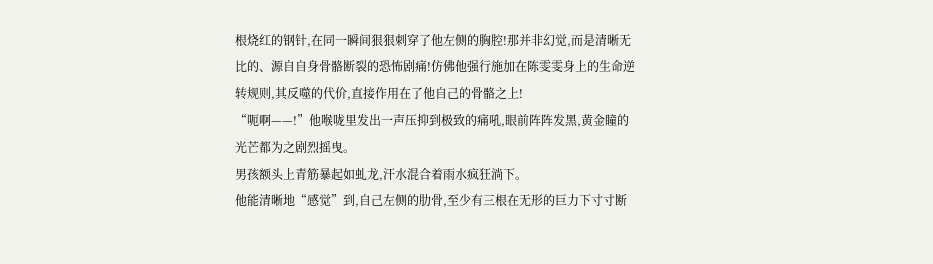根烧红的钢针,在同一瞬间狠狠刺穿了他左侧的胸腔!那并非幻觉,而是清晰无比的、源自自身骨骼断裂的恐怖剧痛!仿佛他强行施加在陈雯雯身上的生命逆转规则,其反噬的代价,直接作用在了他自己的骨骼之上!
“呃啊——!”他喉咙里发出一声压抑到极致的痛吼,眼前阵阵发黑,黄金瞳的光芒都为之剧烈摇曳。
男孩额头上青筋暴起如虬龙,汗水混合着雨水疯狂淌下。
他能清晰地“感觉”到,自己左侧的肋骨,至少有三根在无形的巨力下寸寸断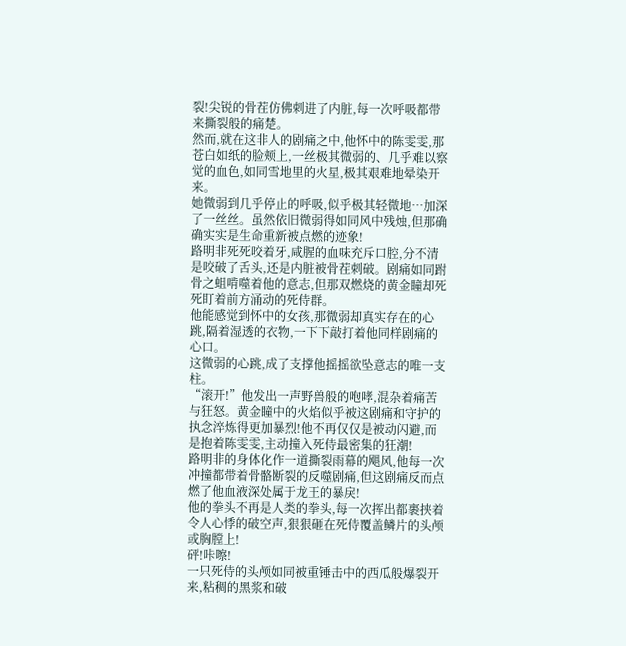裂!尖锐的骨茬仿佛刺进了内脏,每一次呼吸都带来撕裂般的痛楚。
然而,就在这非人的剧痛之中,他怀中的陈雯雯,那苍白如纸的脸颊上,一丝极其微弱的、几乎难以察觉的血色,如同雪地里的火星,极其艰难地晕染开来。
她微弱到几乎停止的呼吸,似乎极其轻微地…加深了一丝丝。虽然依旧微弱得如同风中残烛,但那确确实实是生命重新被点燃的迹象!
路明非死死咬着牙,咸腥的血味充斥口腔,分不清是咬破了舌头,还是内脏被骨茬刺破。剧痛如同跗骨之蛆啃噬着他的意志,但那双燃烧的黄金瞳却死死盯着前方涌动的死侍群。
他能感觉到怀中的女孩,那微弱却真实存在的心跳,隔着湿透的衣物,一下下敲打着他同样剧痛的心口。
这微弱的心跳,成了支撑他摇摇欲坠意志的唯一支柱。
“滚开!”他发出一声野兽般的咆哮,混杂着痛苦与狂怒。黄金瞳中的火焰似乎被这剧痛和守护的执念淬炼得更加暴烈!他不再仅仅是被动闪避,而是抱着陈雯雯,主动撞入死侍最密集的狂潮!
路明非的身体化作一道撕裂雨幕的飓风,他每一次冲撞都带着骨骼断裂的反噬剧痛,但这剧痛反而点燃了他血液深处属于龙王的暴戾!
他的拳头不再是人类的拳头,每一次挥出都裹挟着令人心悸的破空声,狠狠砸在死侍覆盖鳞片的头颅或胸膛上!
砰!咔嚓!
一只死侍的头颅如同被重锤击中的西瓜般爆裂开来,粘稠的黑浆和破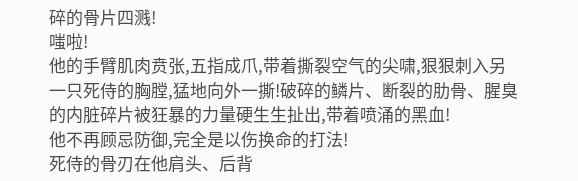碎的骨片四溅!
嗤啦!
他的手臂肌肉贲张,五指成爪,带着撕裂空气的尖啸,狠狠刺入另一只死侍的胸膛,猛地向外一撕!破碎的鳞片、断裂的肋骨、腥臭的内脏碎片被狂暴的力量硬生生扯出,带着喷涌的黑血!
他不再顾忌防御,完全是以伤换命的打法!
死侍的骨刃在他肩头、后背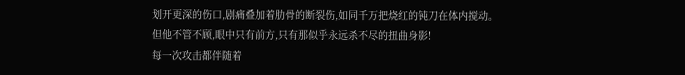划开更深的伤口,剧痛叠加着肋骨的断裂伤,如同千万把烧红的钝刀在体内搅动。
但他不管不顾,眼中只有前方,只有那似乎永远杀不尽的扭曲身影!
每一次攻击都伴随着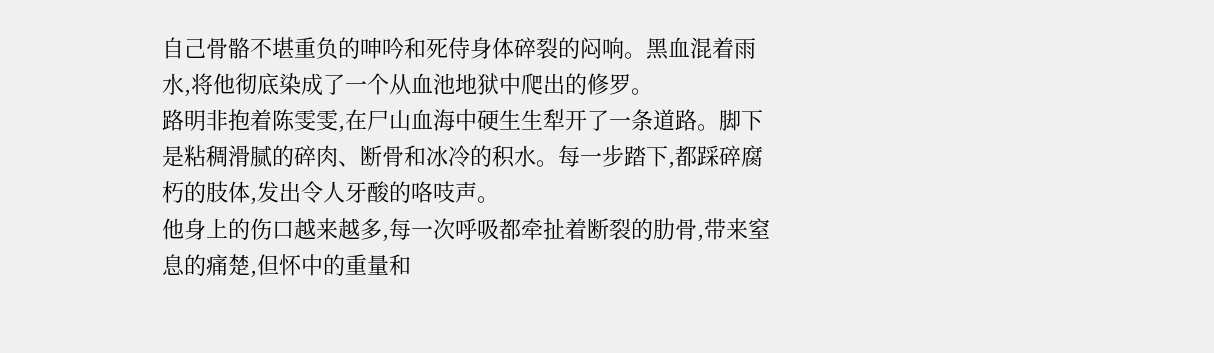自己骨骼不堪重负的呻吟和死侍身体碎裂的闷响。黑血混着雨水,将他彻底染成了一个从血池地狱中爬出的修罗。
路明非抱着陈雯雯,在尸山血海中硬生生犁开了一条道路。脚下是粘稠滑腻的碎肉、断骨和冰冷的积水。每一步踏下,都踩碎腐朽的肢体,发出令人牙酸的咯吱声。
他身上的伤口越来越多,每一次呼吸都牵扯着断裂的肋骨,带来窒息的痛楚,但怀中的重量和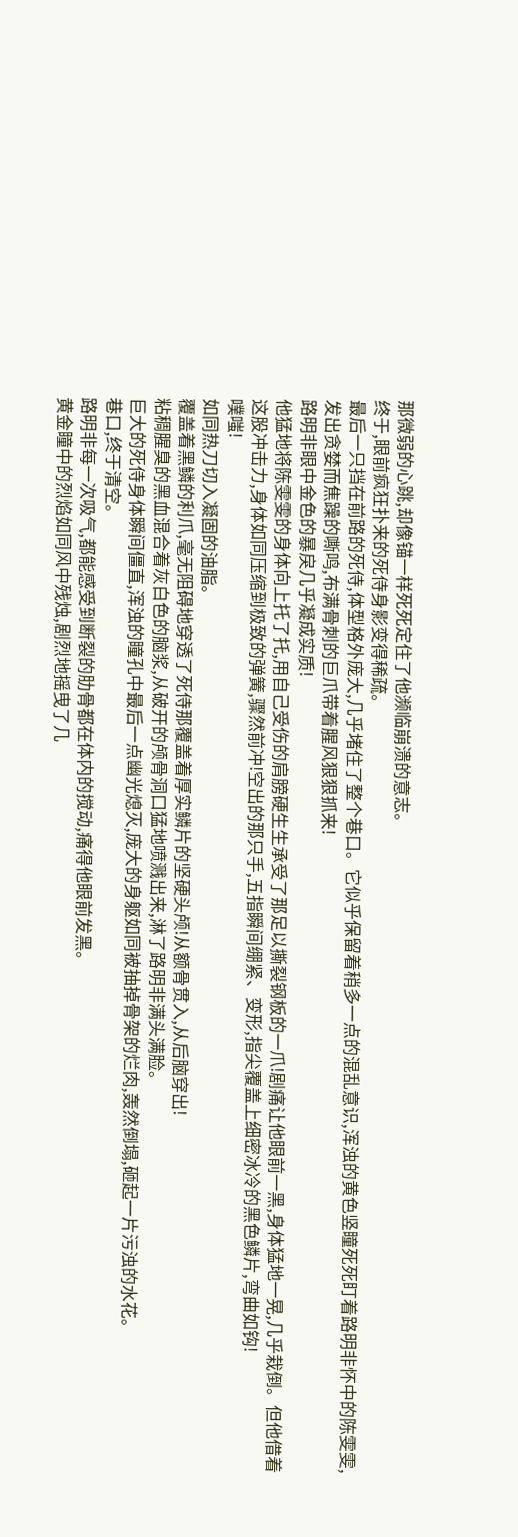那微弱的心跳,却像锚一样死死定住了他濒临崩溃的意志。
终于,眼前疯狂扑来的死侍身影变得稀疏。
最后一只挡在前路的死侍,体型格外庞大,几乎堵住了整个巷口。它似乎保留着稍多一点的混乱意识,浑浊的黄色竖瞳死死盯着路明非怀中的陈雯雯,发出贪婪而焦躁的嘶鸣,布满骨刺的巨爪带着腥风狠狠抓来!
路明非眼中金色的暴戾几乎凝成实质!
他猛地将陈雯雯的身体向上托了托,用自己受伤的肩膀硬生生承受了那足以撕裂钢板的一爪!剧痛让他眼前一黑,身体猛地一晃,几乎栽倒。但他借着这股冲击力,身体如同压缩到极致的弹簧,骤然前冲!空出的那只手,五指瞬间绷紧、变形,指尖覆盖上细密冰冷的黑色鳞片,弯曲如钩!
噗嗤!
如同热刀切入凝固的油脂。
覆盖着黑鳞的利爪,毫无阻碍地穿透了死侍那覆盖着厚实鳞片的坚硬头颅!从额骨贯入,从后脑穿出!
粘稠腥臭的黑血混合着灰白色的脑浆,从破开的颅骨洞口猛地喷溅出来,淋了路明非满头满脸。
巨大的死侍身体瞬间僵直,浑浊的瞳孔中最后一点幽光熄灭,庞大的身躯如同被抽掉骨架的烂肉,轰然倒塌,砸起一片污浊的水花。
巷口,终于清空。
路明非每一次吸气,都能感受到断裂的肋骨都在体内的搅动,痛得他眼前发黑。
黄金瞳中的烈焰如同风中残烛,剧烈地摇曳了几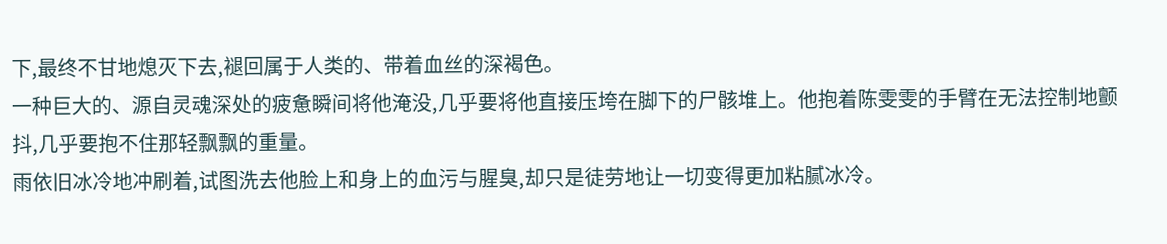下,最终不甘地熄灭下去,褪回属于人类的、带着血丝的深褐色。
一种巨大的、源自灵魂深处的疲惫瞬间将他淹没,几乎要将他直接压垮在脚下的尸骸堆上。他抱着陈雯雯的手臂在无法控制地颤抖,几乎要抱不住那轻飘飘的重量。
雨依旧冰冷地冲刷着,试图洗去他脸上和身上的血污与腥臭,却只是徒劳地让一切变得更加粘腻冰冷。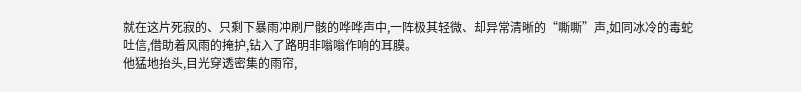就在这片死寂的、只剩下暴雨冲刷尸骸的哗哗声中,一阵极其轻微、却异常清晰的“嘶嘶”声,如同冰冷的毒蛇吐信,借助着风雨的掩护,钻入了路明非嗡嗡作响的耳膜。
他猛地抬头,目光穿透密集的雨帘,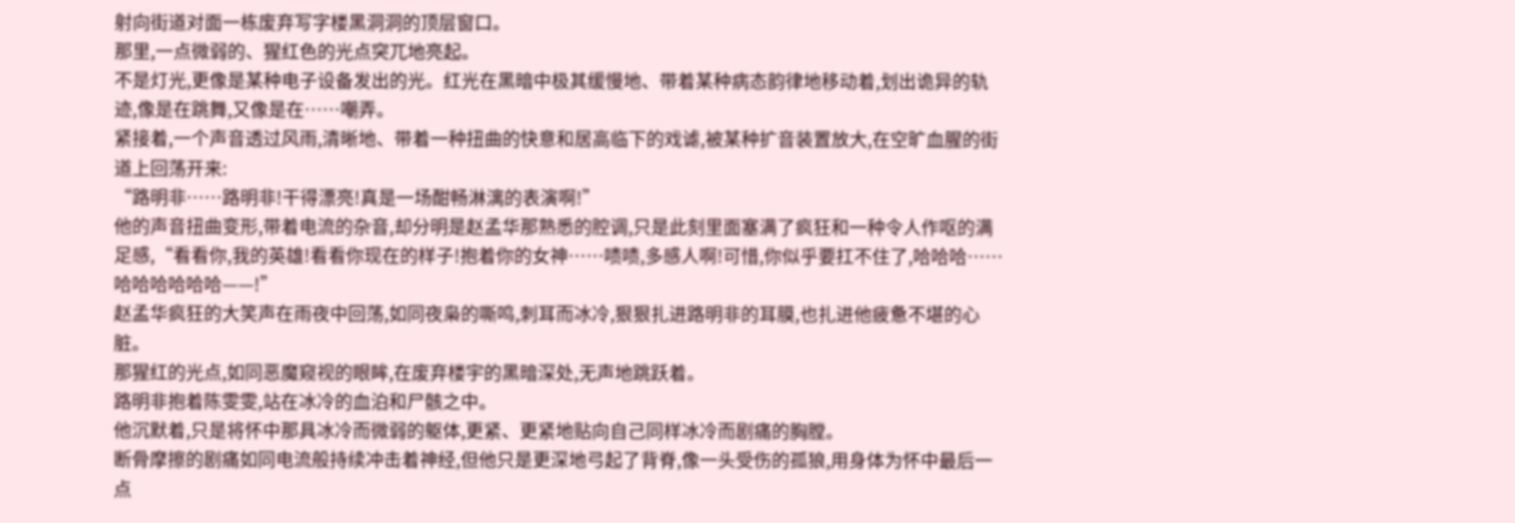射向街道对面一栋废弃写字楼黑洞洞的顶层窗口。
那里,一点微弱的、猩红色的光点突兀地亮起。
不是灯光,更像是某种电子设备发出的光。红光在黑暗中极其缓慢地、带着某种病态韵律地移动着,划出诡异的轨迹,像是在跳舞,又像是在……嘲弄。
紧接着,一个声音透过风雨,清晰地、带着一种扭曲的快意和居高临下的戏谑,被某种扩音装置放大,在空旷血腥的街道上回荡开来:
“路明非……路明非!干得漂亮!真是一场酣畅淋漓的表演啊!”
他的声音扭曲变形,带着电流的杂音,却分明是赵孟华那熟悉的腔调,只是此刻里面塞满了疯狂和一种令人作呕的满足感,“看看你,我的英雄!看看你现在的样子!抱着你的女神……啧啧,多感人啊!可惜,你似乎要扛不住了,哈哈哈……哈哈哈哈哈哈——!”
赵孟华疯狂的大笑声在雨夜中回荡,如同夜枭的嘶鸣,刺耳而冰冷,狠狠扎进路明非的耳膜,也扎进他疲惫不堪的心脏。
那猩红的光点,如同恶魔窥视的眼眸,在废弃楼宇的黑暗深处,无声地跳跃着。
路明非抱着陈雯雯,站在冰冷的血泊和尸骸之中。
他沉默着,只是将怀中那具冰冷而微弱的躯体,更紧、更紧地贴向自己同样冰冷而剧痛的胸膛。
断骨摩擦的剧痛如同电流般持续冲击着神经,但他只是更深地弓起了背脊,像一头受伤的孤狼,用身体为怀中最后一点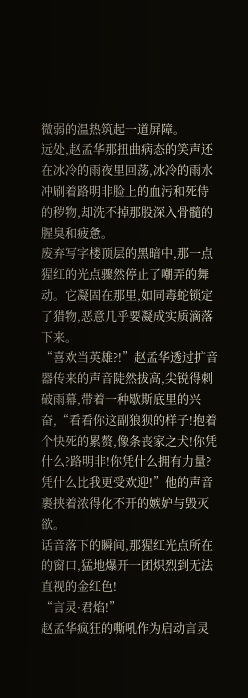微弱的温热筑起一道屏障。
远处,赵孟华那扭曲病态的笑声还在冰冷的雨夜里回荡,冰冷的雨水冲刷着路明非脸上的血污和死侍的秽物,却洗不掉那股深入骨髓的腥臭和疲惫。
废弃写字楼顶层的黑暗中,那一点猩红的光点骤然停止了嘲弄的舞动。它凝固在那里,如同毒蛇锁定了猎物,恶意几乎要凝成实质滴落下来。
“喜欢当英雄?!”赵孟华透过扩音器传来的声音陡然拔高,尖锐得刺破雨幕,带着一种歇斯底里的兴奋,“看看你这副狼狈的样子!抱着个快死的累赘,像条丧家之犬!你凭什么?路明非!你凭什么拥有力量?凭什么比我更受欢迎!”他的声音裹挟着浓得化不开的嫉妒与毁灭欲。
话音落下的瞬间,那猩红光点所在的窗口,猛地爆开一团炽烈到无法直视的金红色!
“言灵·君焰!”
赵孟华疯狂的嘶吼作为启动言灵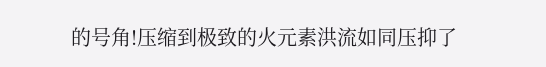的号角!压缩到极致的火元素洪流如同压抑了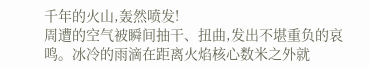千年的火山,轰然喷发!
周遭的空气被瞬间抽干、扭曲,发出不堪重负的哀鸣。冰冷的雨滴在距离火焰核心数米之外就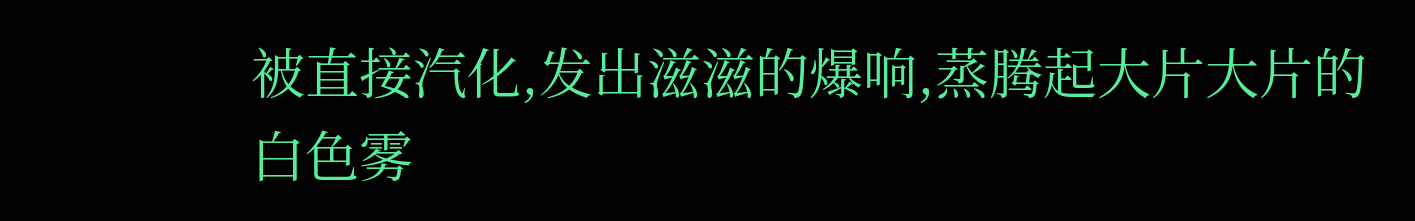被直接汽化,发出滋滋的爆响,蒸腾起大片大片的白色雾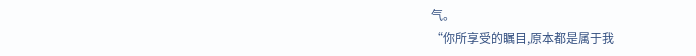气。
“你所享受的瞩目,原本都是属于我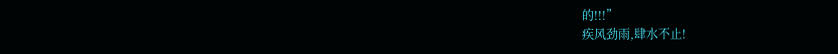的!!!”
疾风劲雨,肆水不止!